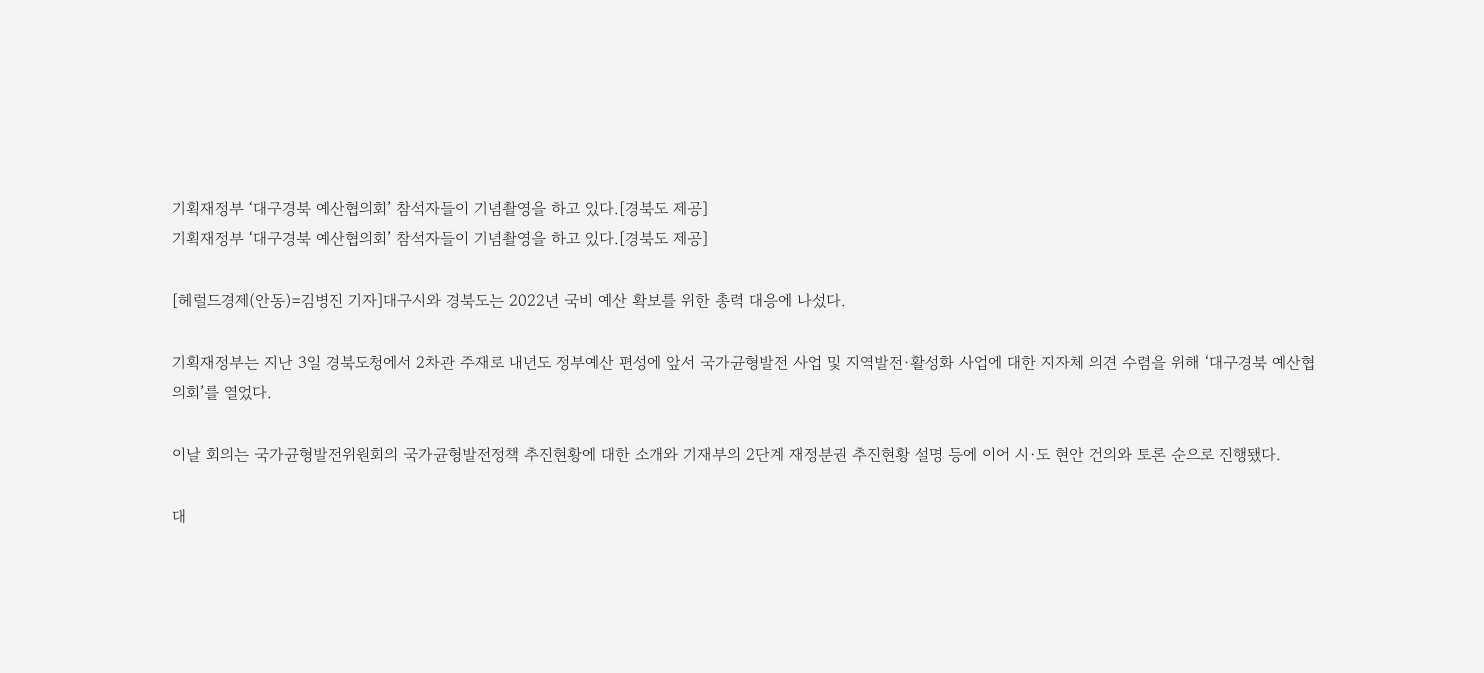기획재정부 ‘대구경북 예산협의회’ 참석자들이 기념촬영을 하고 있다.[경북도 제공]
기획재정부 ‘대구경북 예산협의회’ 참석자들이 기념촬영을 하고 있다.[경북도 제공]

[헤럴드경제(안동)=김병진 기자]대구시와 경북도는 2022년 국비 예산 확보를 위한 총력 대응에 나섰다.

기획재정부는 지난 3일 경북도청에서 2차관 주재로 내년도 정부예산 편성에 앞서 국가균형발전 사업 및 지역발전·활성화 사업에 대한 지자체 의견 수렴을 위해 ‘대구경북 예산협의회’를 열었다.

이날 회의는 국가균형발전위원회의 국가균형발전정책 추진현황에 대한 소개와 기재부의 2단계 재정분권 추진현황 설명 등에 이어 시·도 현안 건의와 토론 순으로 진행됐다.

대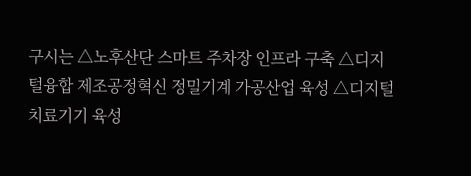구시는 △노후산단 스마트 주차장 인프라 구축 △디지털융합 제조공정혁신 정밀기계 가공산업 육성 △디지털 치료기기 육성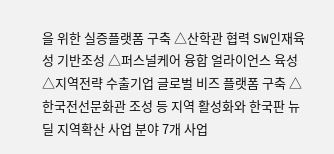을 위한 실증플랫폼 구축 △산학관 협력 SW인재육성 기반조성 △퍼스널케어 융합 얼라이언스 육성 △지역전략 수출기업 글로벌 비즈 플랫폼 구축 △한국전선문화관 조성 등 지역 활성화와 한국판 뉴딜 지역확산 사업 분야 7개 사업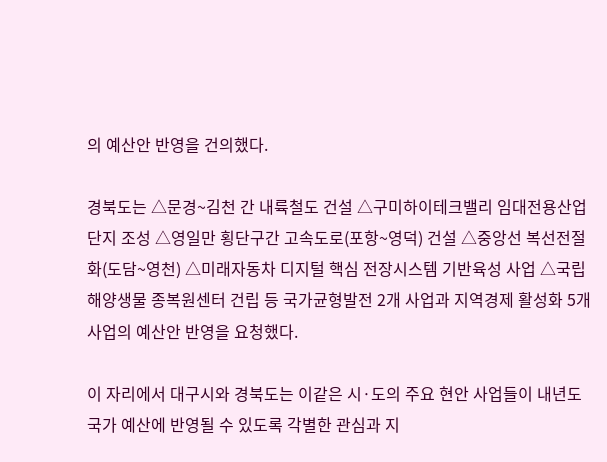의 예산안 반영을 건의했다.

경북도는 △문경~김천 간 내륙철도 건설 △구미하이테크밸리 임대전용산업단지 조성 △영일만 횡단구간 고속도로(포항~영덕) 건설 △중앙선 복선전절화(도담~영천) △미래자동차 디지털 핵심 전장시스템 기반육성 사업 △국립 해양생물 종복원센터 건립 등 국가균형발전 2개 사업과 지역경제 활성화 5개 사업의 예산안 반영을 요청했다.

이 자리에서 대구시와 경북도는 이같은 시·도의 주요 현안 사업들이 내년도 국가 예산에 반영될 수 있도록 각별한 관심과 지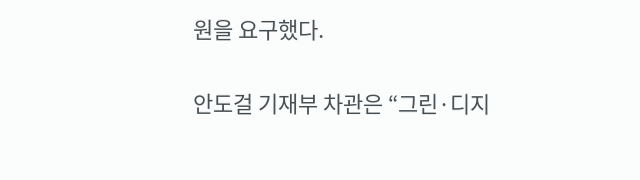원을 요구했다.

안도걸 기재부 차관은 “그린·디지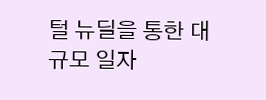털 뉴딜을 통한 대규모 일자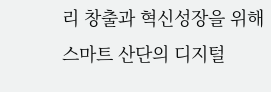리 창출과 혁신성장을 위해 스마트 산단의 디지털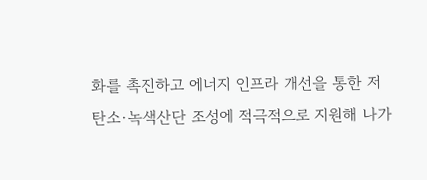화를 촉진하고 에너지 인프라 개선을 통한 저탄소·녹색산단 조성에 적극적으로 지원해 나가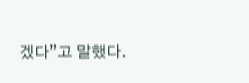겠다”고 말했다.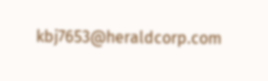kbj7653@heraldcorp.com